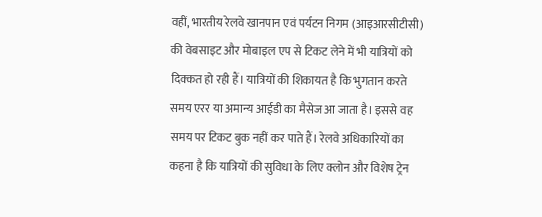वहीं, भारतीय रेलवे खानपान एवं पर्यटन निगम (आइआरसीटीसी) की वेबसाइट और मोबाइल एप से टिकट लेने में भी यात्रियों को दिक्कत हो रही हैं। यात्रियों की शिकायत है कि भुगतान करते समय एरर या अमान्य आईडी का मैसेज आ जाता है। इससे वह समय पर टिकट बुक नहीं कर पाते हैं। रेलवे अधिकारियों का कहना है कि यात्रियों की सुविधा के लिए क्लोन और विशेष ट्रेन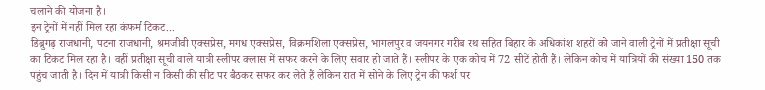चलाने की योजना है।
इन ट्रेनों में नहीं मिल रहा कंफर्म टिकट...
डिब्रुगढ़ राजधानी, पटना राजधानी, श्रमजीवी एक्सप्रेस, मगध एक्सप्रेस, विक्रमशिला एक्सप्रेस, भागलपुर व जयनगर गरीब रथ सहित बिहार के अधिकांश शहरों को जाने वाली ट्रेनों में प्रतीक्षा सूची का टिकट मिल रहा है। वहीं प्रतीक्षा सूची वाले यात्री स्लीपर क्लास में सफर करने के लिए सवार हो जाते हैं। स्लीपर के एक कोच में 72 सीटें होती हैं। लेकिन कोच में यात्रियों की संख्या 150 तक पहुंच जाती है। दिन में यात्री किसी न किसी की सीट पर बैठकर सफर कर लेते हैं लेकिन रात में सोने के लिए ट्रेन की फर्श पर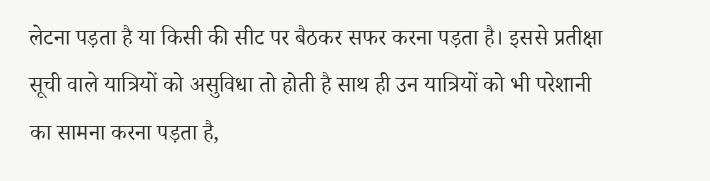लेटना पड़ता है या किसी की सीट पर बैठकर सफर करना पड़ता है। इससे प्रतीक्षा सूची वाले यात्रियों को असुविधा तो होती है साथ ही उन यात्रियों को भी परेशानी का सामना करना पड़ता है,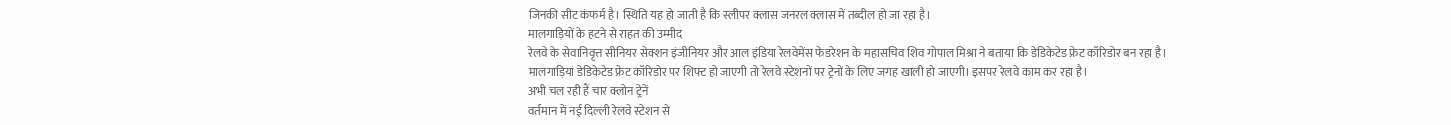जिनकी सीट कंफर्म है। स्थिति यह हो जाती है कि स्लीपर क्लास जनरल क्लास में तब्दील हो जा रहा है।
मालगाड़ियों के हटने से राहत की उम्मीद
रेलवे के सेवानिवृत्त सीनियर सेक्शन इंजीनियर और आल इंडिया रेलवेमेंस फेडरेशन के महासचिव शिव गोपाल मिश्रा ने बताया कि डेडिकेटेड फ्रेट कॉरिडोर बन रहा है। मालगाड़ियां डेडिकेटेड फ्रेट कॉरिडोर पर शिफ्ट हो जाएगी तो रेलवे स्टेशनों पर ट्रेनों के लिए जगह खाली हो जाएगी। इसपर रेलवे काम कर रहा है।
अभी चल रही हैं चार क्लोन ट्रेनें
वर्तमान में नई दिल्ली रेलवे स्टेशन से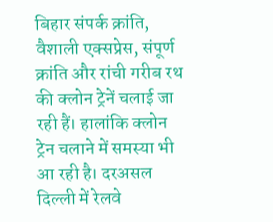बिहार संपर्क क्रांति, वैशाली एक्सप्रेस, संपूर्ण क्रांति और रांची गरीब रथ की क्लोन ट्रेनें चलाई जा रही हैं। हालांकि क्लोन ट्रेन चलाने में समस्या भी आ रही है। दरअसल दिल्ली में रेलवे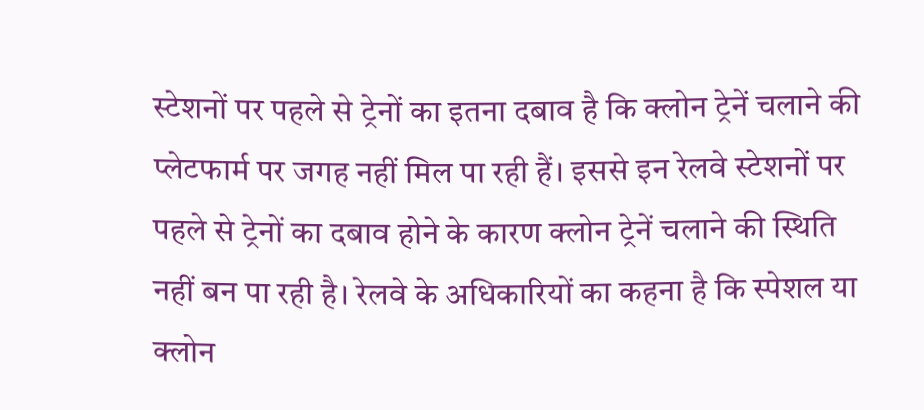स्टेशनों पर पहले से ट्रेनों का इतना दबाव है कि क्लोन ट्रेनें चलाने की प्लेटफार्म पर जगह नहीं मिल पा रही हैं। इससे इन रेलवे स्टेशनों पर पहले से ट्रेनों का दबाव होने के कारण क्लोन ट्रेनें चलाने की स्थिति नहीं बन पा रही है। रेलवे के अधिकारियों का कहना है कि स्पेशल या क्लोन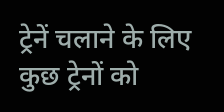ट्रेनें चलाने के लिए कुछ ट्रेनों को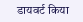डायवर्ट किया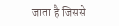जाता है जिससे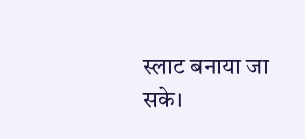स्लाट बनाया जा सके।